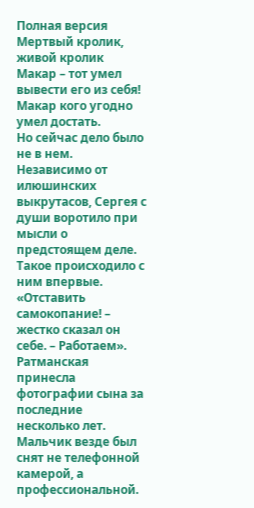Полная версия
Мертвый кролик, живой кролик
Макар – тот умел вывести его из себя! Макар кого угодно умел достать.
Но сейчас дело было не в нем. Независимо от илюшинских выкрутасов, Сергея с души воротило при мысли о предстоящем деле.
Такое происходило с ним впервые. «Отставить самокопание! – жестко сказал он себе. – Работаем».
Ратманская принесла фотографии сына за последние несколько лет. Мальчик везде был снят не телефонной камерой, а профессиональной.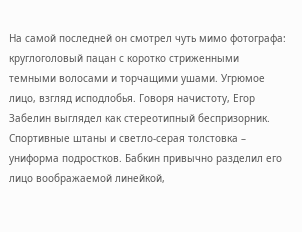На самой последней он смотрел чуть мимо фотографа: круглоголовый пацан с коротко стриженными темными волосами и торчащими ушами. Угрюмое лицо, взгляд исподлобья. Говоря начистоту, Егор Забелин выглядел как стереотипный беспризорник. Спортивные штаны и светло-серая толстовка – униформа подростков. Бабкин привычно разделил его лицо воображаемой линейкой,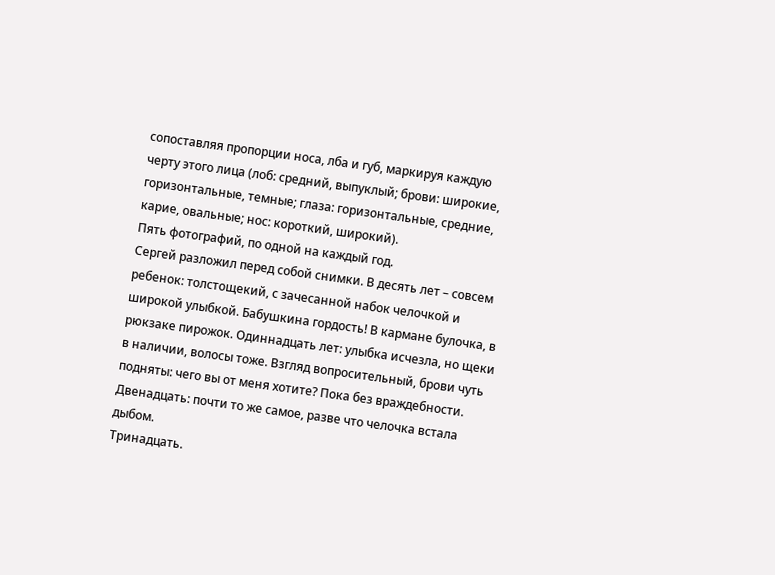сопоставляя пропорции носа, лба и губ, маркируя каждую черту этого лица (лоб: средний, выпуклый; брови: широкие, горизонтальные, темные; глаза: горизонтальные, средние, карие, овальные; нос: короткий, широкий).
Пять фотографий, по одной на каждый год.
Сергей разложил перед собой снимки. В десять лет – совсем ребенок: толстощекий, с зачесанной набок челочкой и широкой улыбкой. Бабушкина гордость! В кармане булочка, в рюкзаке пирожок. Одиннадцать лет: улыбка исчезла, но щеки в наличии, волосы тоже. Взгляд вопросительный, брови чуть подняты: чего вы от меня хотите? Пока без враждебности. Двенадцать: почти то же самое, разве что челочка встала дыбом.
Тринадцать.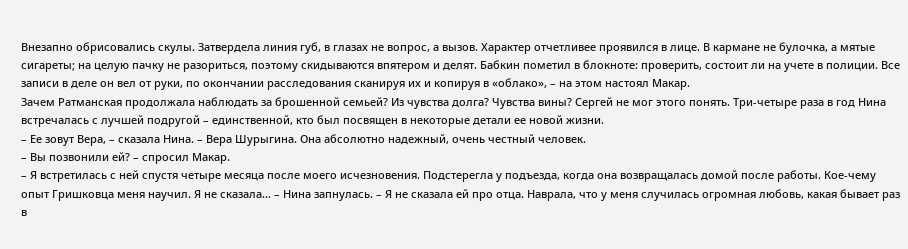Внезапно обрисовались скулы. Затвердела линия губ, в глазах не вопрос, а вызов. Характер отчетливее проявился в лице. В кармане не булочка, а мятые сигареты; на целую пачку не разориться, поэтому скидываются впятером и делят. Бабкин пометил в блокноте: проверить, состоит ли на учете в полиции. Все записи в деле он вел от руки, по окончании расследования сканируя их и копируя в «облако», – на этом настоял Макар.
Зачем Ратманская продолжала наблюдать за брошенной семьей? Из чувства долга? Чувства вины? Сергей не мог этого понять. Три-четыре раза в год Нина встречалась с лучшей подругой – единственной, кто был посвящен в некоторые детали ее новой жизни.
– Ее зовут Вера, – сказала Нина. – Вера Шурыгина. Она абсолютно надежный, очень честный человек.
– Вы позвонили ей? – спросил Макар.
– Я встретилась с ней спустя четыре месяца после моего исчезновения. Подстерегла у подъезда, когда она возвращалась домой после работы. Кое-чему опыт Гришковца меня научил. Я не сказала… – Нина запнулась. – Я не сказала ей про отца. Наврала, что у меня случилась огромная любовь, какая бывает раз в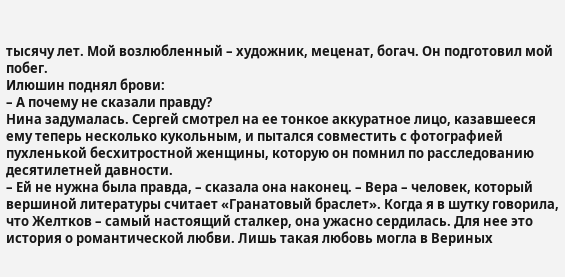тысячу лет. Мой возлюбленный – художник, меценат, богач. Он подготовил мой побег.
Илюшин поднял брови:
– А почему не сказали правду?
Нина задумалась. Сергей смотрел на ее тонкое аккуратное лицо, казавшееся ему теперь несколько кукольным, и пытался совместить с фотографией пухленькой бесхитростной женщины, которую он помнил по расследованию десятилетней давности.
– Ей не нужна была правда, – сказала она наконец. – Вера – человек, который вершиной литературы считает «Гранатовый браслет». Когда я в шутку говорила, что Желтков – самый настоящий сталкер, она ужасно сердилась. Для нее это история о романтической любви. Лишь такая любовь могла в Вериных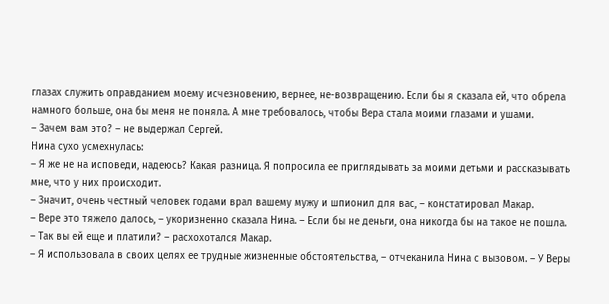глазах служить оправданием моему исчезновению, вернее, не-возвращению. Если бы я сказала ей, что обрела намного больше, она бы меня не поняла. А мне требовалось, чтобы Вера стала моими глазами и ушами.
– Зачем вам это? – не выдержал Сергей.
Нина сухо усмехнулась:
– Я же не на исповеди, надеюсь? Какая разница. Я попросила ее приглядывать за моими детьми и рассказывать мне, что у них происходит.
– Значит, очень честный человек годами врал вашему мужу и шпионил для вас, – констатировал Макар.
– Вере это тяжело далось, – укоризненно сказала Нина. – Если бы не деньги, она никогда бы на такое не пошла.
– Так вы ей еще и платили? – расхохотался Макар.
– Я использовала в своих целях ее трудные жизненные обстоятельства, – отчеканила Нина с вызовом. – У Веры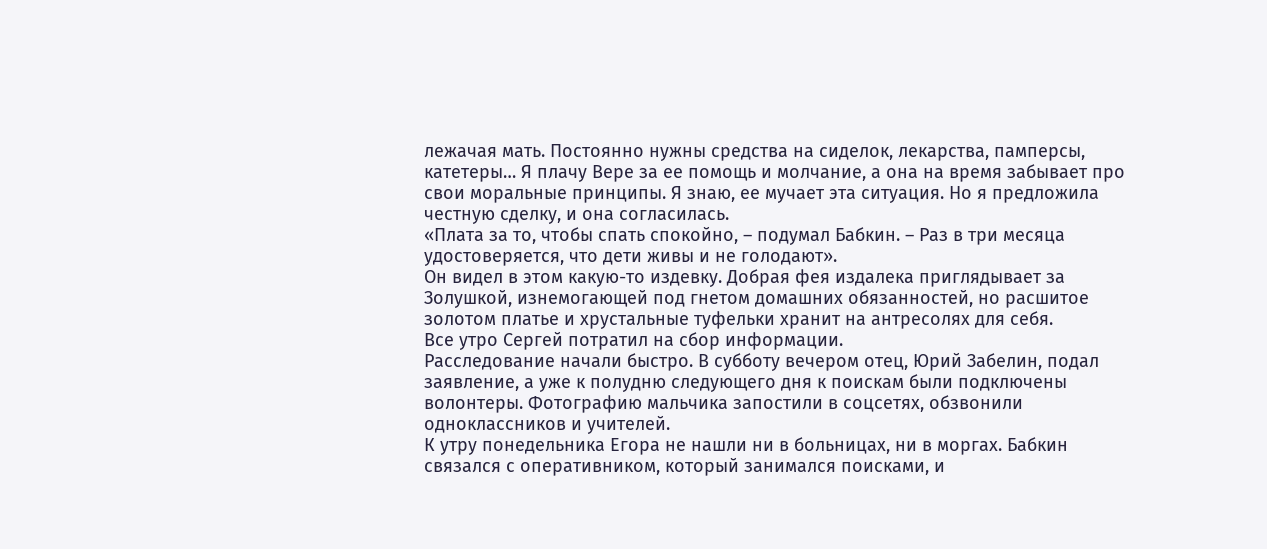лежачая мать. Постоянно нужны средства на сиделок, лекарства, памперсы, катетеры… Я плачу Вере за ее помощь и молчание, а она на время забывает про свои моральные принципы. Я знаю, ее мучает эта ситуация. Но я предложила честную сделку, и она согласилась.
«Плата за то, чтобы спать спокойно, – подумал Бабкин. – Раз в три месяца удостоверяется, что дети живы и не голодают».
Он видел в этом какую-то издевку. Добрая фея издалека приглядывает за Золушкой, изнемогающей под гнетом домашних обязанностей, но расшитое золотом платье и хрустальные туфельки хранит на антресолях для себя.
Все утро Сергей потратил на сбор информации.
Расследование начали быстро. В субботу вечером отец, Юрий Забелин, подал заявление, а уже к полудню следующего дня к поискам были подключены волонтеры. Фотографию мальчика запостили в соцсетях, обзвонили одноклассников и учителей.
К утру понедельника Егора не нашли ни в больницах, ни в моргах. Бабкин связался с оперативником, который занимался поисками, и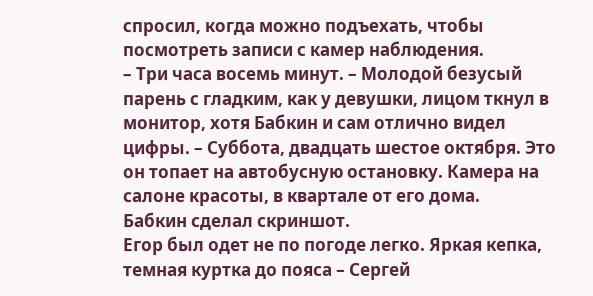спросил, когда можно подъехать, чтобы посмотреть записи с камер наблюдения.
– Три часа восемь минут. – Молодой безусый парень с гладким, как у девушки, лицом ткнул в монитор, хотя Бабкин и сам отлично видел цифры. – Суббота, двадцать шестое октября. Это он топает на автобусную остановку. Камера на салоне красоты, в квартале от его дома.
Бабкин сделал скриншот.
Егор был одет не по погоде легко. Яркая кепка, темная куртка до пояса – Сергей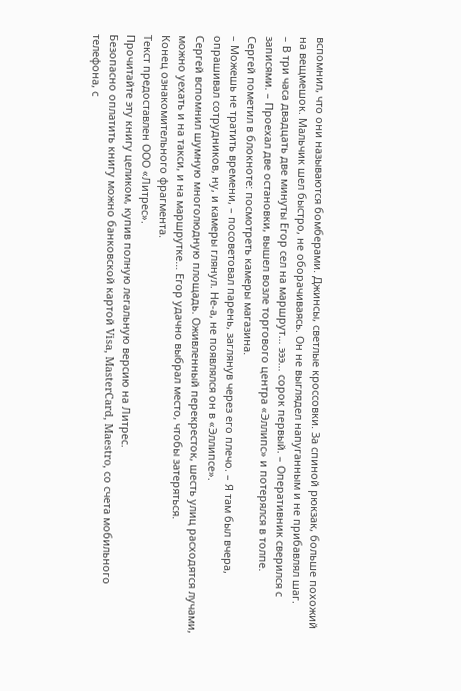вспомнил, что они называются бомберами. Джинсы, светлые кроссовки. За спиной рюкзак, больше похожий на вещмешок. Мальчик шел быстро, не оборачиваясь. Он не выглядел напуганным и не прибавлял шаг.
– В три часа двадцать две минуты Егор сел на маршрут… эээ… сорок первый. – Оперативник сверился с записями. – Проехал две остановки, вышел возле торгового центра «Эллипс» и потерялся в толпе.
Сергей пометил в блокноте: посмотреть камеры магазина.
– Можешь не тратить времени, – посоветовал парень, заглянув через его плечо. – Я там был вчера, опрашивал сотрудников, ну, и камеры глянул. Не-а, не появлялся он в «Эллипсе».
Сергей вспомнил шумную многолюдную площадь. Оживленный перекресток, шесть улиц расходятся лучами, можно уехать и на такси, и на маршрутке… Егор удачно выбрал место, чтобы затеряться.
Конец ознакомительного фрагмента.
Текст предоставлен ООО «Литрес».
Прочитайте эту книгу целиком, купив полную легальную версию на Литрес.
Безопасно оплатить книгу можно банковской картой Visa, MasterCard, Maestro, со счета мобильного телефона, с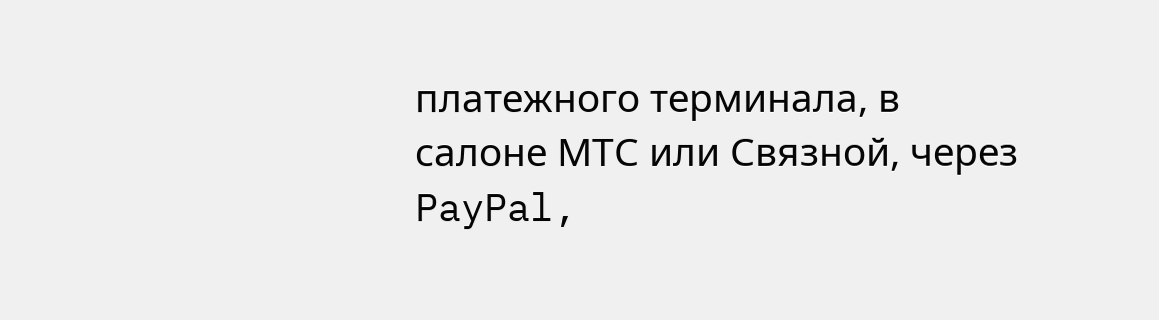платежного терминала, в салоне МТС или Связной, через PayPal,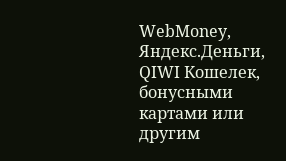WebMoney, Яндекс.Деньги, QIWI Кошелек, бонусными картами или другим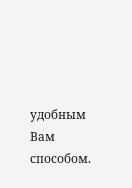удобным Вам способом.